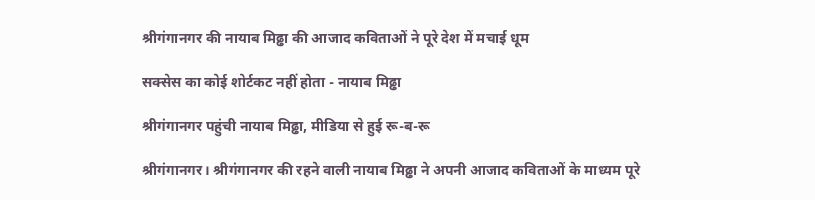श्रीगंगानगर की नायाब मिढ्ढा की आजाद कविताओं ने पूरे देश में मचाई धूम

सक्सेस का कोई शोर्टकट नहीं होता - नायाब मिढ्ढा

श्रीगंगानगर पहुंची नायाब मिढ्ढा, मीडिया से हुई रू-ब-रू

श्रीगंगानगर। श्रीगंगानगर की रहने वाली नायाब मिढ्ढा ने अपनी आजाद कविताओं के माध्यम पूरे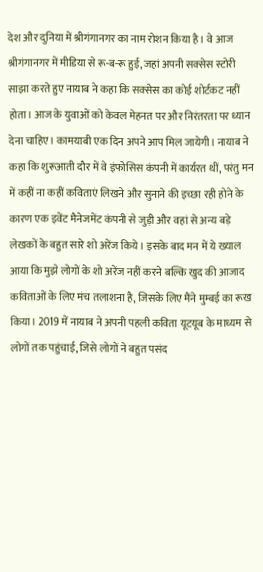देश और दुनिया में श्रीगंगानगर का नाम रोशन किया है। वे आज श्रीगंगानगर में मीडिया से रू-ब-रू हुई, जहां अपनी सक्सेस स्टोरी साझा करते हुए नायाब ने कहा कि सक्सेस का कोई शोर्टकट नहीं होता। आज के युवाओं को केवल मेहनत पर और निरंतरता पर ध्यान देना चाहिए। कामयाबी एक दिन अपने आप मिल जायेगी। नायाब ने कहा कि शुरूआती दौर में वे इंफोसिस कंपनी में कार्यरत थीं, परंतु मन में कहीं ना कहीं कविताएं लिखने और सुनाने की इच्छा रही होने के कारण एक इवेंट मैनेजमेंट कंपनी से जुड़ी और वहां से अन्य बड़े लेखकों के बहुत सारे शो अरेंज किये। इसके बाद मन में ये ख्याल आया कि मुझे लोगों के शो अरेंज नहीं करने बल्कि खुद की आजाद कविताओं के लिए मंच तलाशना है, जिसके लिए मैंने मुम्बई का रूख किया। 2019 में नायाब ने अपनी पहली कविता यूटयूब के माध्यम से लोगों तक पहुंचाई, जिसे लोगों ने बहुत पसंद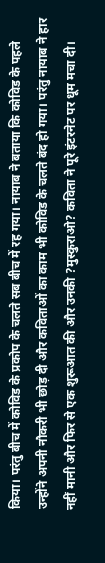किया। परंतु बीच में कोविड के प्रकोप के चलते सब बीच में रह गया। नायाब ने बताया कि कोविड के पहले उन्होंने अपनी नौकरी भी छोड़ दी और कविताओं का काम भी कोविड के चलते बंद हो गया। परंतु नायाब ने हार नहीं मानी और फिर से एक शुरूआत की और उनकी ?मुस्कुराओ? कविता ने पूरे इंटरनेट पर धूम मचा दी।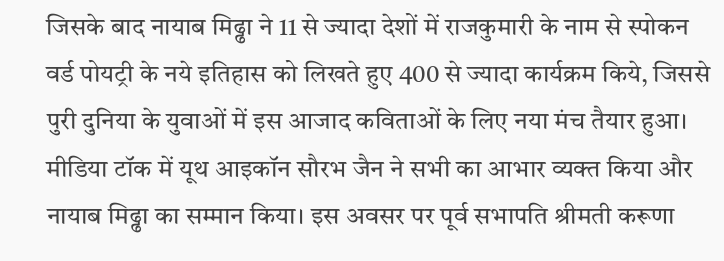जिसके बाद नायाब मिढ्ढा ने 11 से ज्यादा देशों में राजकुमारी के नाम से स्पोकन वर्ड पोयट्री के नये इतिहास को लिखते हुए 400 से ज्यादा कार्यक्रम किये, जिससे पुरी दुनिया के युवाओं में इस आजाद कविताओं के लिए नया मंच तैयार हुआ।
मीडिया टॉक में यूथ आइकॉन सौरभ जैन ने सभी का आभार व्यक्त किया और नायाब मिढ्ढा का सम्मान किया। इस अवसर पर पूर्व सभापति श्रीमती करूणा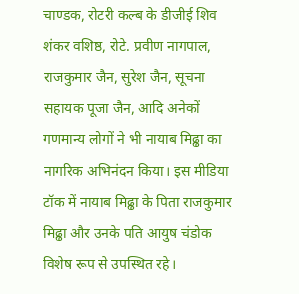चाण्डक, रोटरी कल्ब के डीजीई शिव शंकर वशिष्ठ, रोटे. प्रवीण नागपाल, राजकुमार जैन, सुरेश जैन, सूचना सहायक पूजा जैन, आदि अनेकों गणमान्य लोगों ने भी नायाब मिढ्ढा का नागरिक अभिनंदन किया। इस मीडिया टॉक में नायाब मिढ्ढा के पिता राजकुमार मिढ्ढा और उनके पति आयुष चंडोक विशेष रूप से उपस्थित रहे।